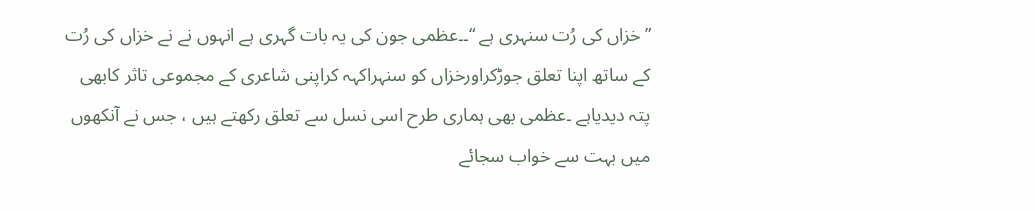”خزاں کی رُت سنہری ہے “۔۔عظمی جون کی یہ بات گہری ہے انہوں نے نے خزاں کی رُت کے ساتھ اپنا تعلق جوڑکراورخزاں کو سنہراکہہ کراپنی شاعری کے مجموعی تاثر کابھی پتہ دیدیاہے ۔عظمی بھی ہماری طرح اسی نسل سے تعلق رکھتے ہیں ، جس نے آنکھوں میں بہت سے خواب سجائے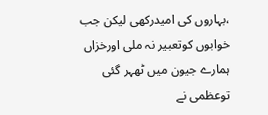،بہاروں کی امیدرکھی لیکن جب خوابوں کوتعبیر نہ ملی اورخزاں ہمارے جیون میں ٹھہر گئی توعظمی نے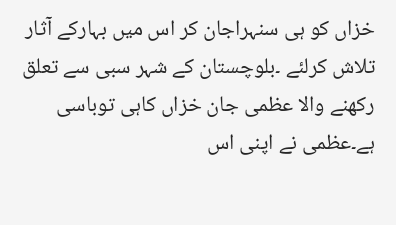خزاں کو ہی سنہراجان کر اس میں بہارکے آثار تلاش کرلئے ۔بلوچستان کے شہر سبی سے تعلق رکھنے والا عظمی جان خزاں کاہی توباسی ہے۔عظمی نے اپنی اس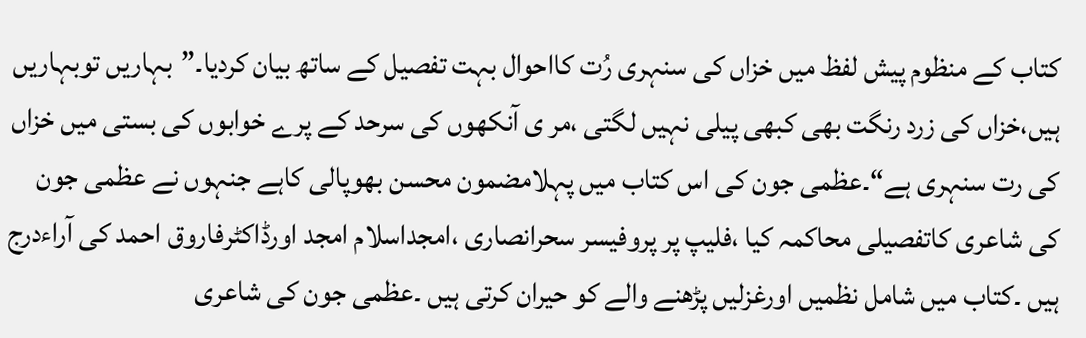کتاب کے منظوم پیش لفظ میں خزاں کی سنہری رُت کااحوال بہت تفصیل کے ساتھ بیان کردیا۔”بہاریں توبہاریں ہیں،خزاں کی زرد رنگت بھی کبھی پیلی نہیں لگتی ،مر ی آنکھوں کی سرحد کے پرے خوابوں کی بستی میں خزاں کی رت سنہری ہے“۔عظمی جون کی اس کتاب میں پہلامضمون محسن بھوپالی کاہے جنہوں نے عظمی جون کی شاعری کاتفصیلی محاکمہ کیا ،فلیپ پر پروفیسر سحرانصاری ،امجداسلام امجد اورڈاکٹرفاروق احمد کی آراءدرج ہیں ۔کتاب میں شامل نظمیں اورغزلیں پڑھنے والے کو حیران کرتی ہیں ۔عظمی جون کی شاعری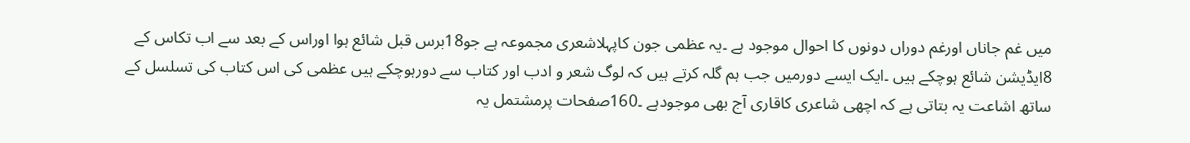میں غم جاناں اورغم دوراں دونوں کا احوال موجود ہے ۔یہ عظمی جون کاپہلاشعری مجموعہ ہے جو18برس قبل شائع ہوا اوراس کے بعد سے اب تکاس کے 8ایڈیشن شائع ہوچکے ہیں ۔ایک ایسے دورمیں جب ہم گلہ کرتے ہیں کہ لوگ شعر و ادب اور کتاب سے دورہوچکے ہیں عظمی کی اس کتاب کی تسلسل کے ساتھ اشاعت یہ بتاتی ہے کہ اچھی شاعری کاقاری آج بھی موجودہے ۔160صفحات پرمشتمل یہ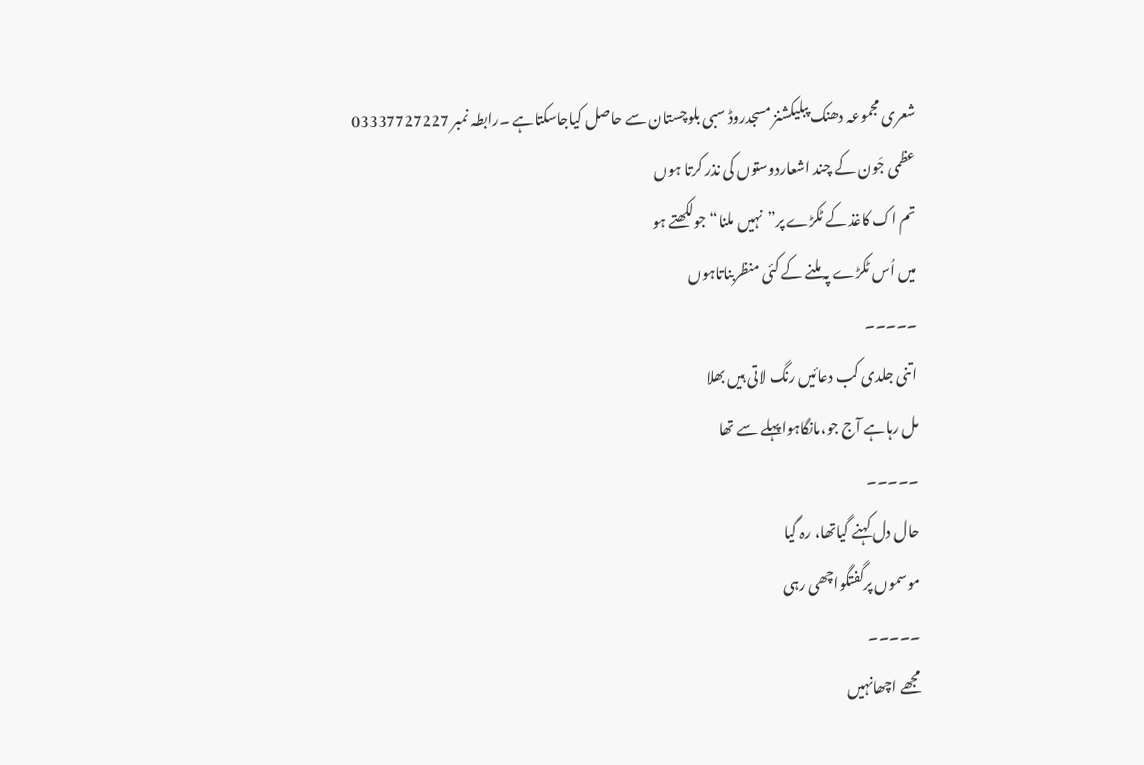شعری مجموعہ دھنک پبلیکشنز مسجدروڈ سبی بلوچستان سے حاصل کیاجاسکتاہے ۔رابطہ نمبر 03337727227
عظمی جَون کے چند اشعاردوستوں کی نذر کرتا ہوں
تم اک کاغذ کے ٹکڑے پر”نہیں ملنا“جولکھتے ہو
میں اُس ٹکڑے پہ ملنے کے کئی منظربناتاہوں
۔۔۔۔۔
اتنی جلدی کب دعائیں رنگ لاتی ہیں بھلا
مل رہاہے آج جو،مانگاہواپہلے سے تھا
۔۔۔۔۔
حال دل کہنے گیاتھا، رہ گیا
موسموں پرگفتگواچھی رہی
۔۔۔۔۔
مجھے اچھانہیں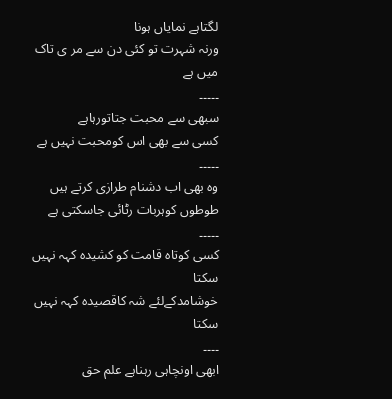لگتاہے نمایاں ہونا
ورنہ شہرت تو کئی دن سے مر ی تاک میں ہے
۔۔۔۔۔
سبھی سے محبت جتاتورہاہے
کسی سے بھی اس کومحبت نہیں ہے
۔۔۔۔۔
وہ بھی اب دشنام طرازی کرتے ہیں
طوطوں کوہربات رٹائی جاسکتی ہے
۔۔۔۔۔
کسی کوتاہ قامت کو کشیدہ کہہ نہیں سکتا
خوشامدکےلئے شہ کاقصیدہ کہہ نہیں سکتا
۔۔۔۔
ابھی اونچاہی رہناہے علم حق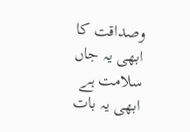وصداقت کا
ابھی یہ جاں سلامت ہے ابھی یہ بات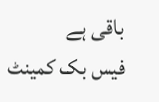باقی ہے
فیس بک کمینٹ